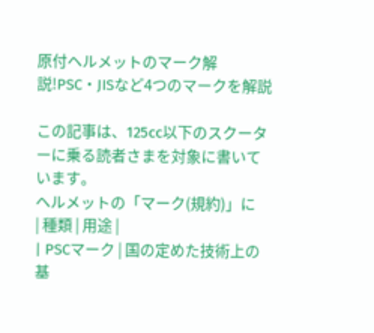原付ヘルメットのマーク解説!PSC・JISなど4つのマークを解説

この記事は、125cc以下のスクーターに乗る読者さまを対象に書いています。
ヘルメットの「マーク(規約)」に
| 種類 | 用途 |
| PSCマーク | 国の定めた技術上の基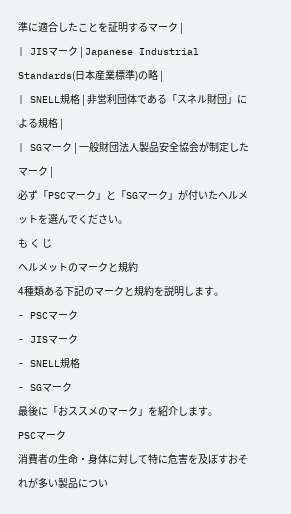準に適合したことを証明するマーク |
| JISマーク | Japanese Industrial Standards(日本産業標準)の略 |
| SNELL規格 | 非営利団体である「スネル財団」による規格 |
| SGマーク | 一般財団法人製品安全協会が制定したマーク |
必ず「PSCマーク」と「SGマーク」が付いたヘルメットを選んでください。
も く じ
ヘルメットのマークと規約
4種類ある下記のマークと規約を説明します。
- PSCマーク
- JISマーク
- SNELL規格
- SGマーク
最後に「おススメのマーク」を紹介します。
PSCマーク
消費者の生命・身体に対して特に危害を及ぼすおそれが多い製品につい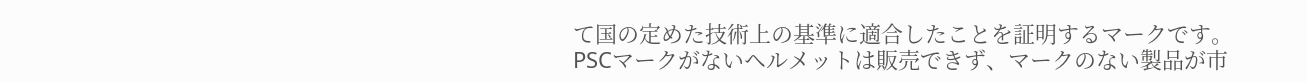て国の定めた技術上の基準に適合したことを証明するマークです。
PSCマークがないヘルメットは販売できず、マークのない製品が市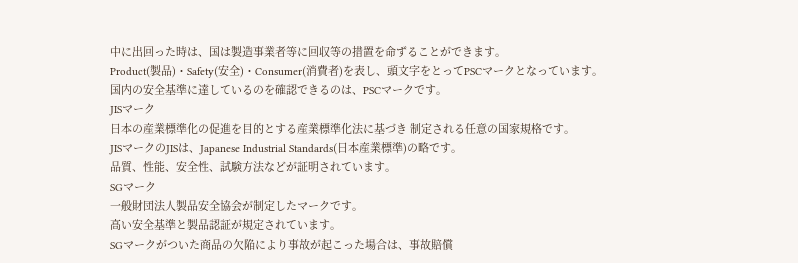中に出回った時は、国は製造事業者等に回収等の措置を命ずることができます。
Product(製品)・Safety(安全)・Consumer(消費者)を表し、頭文字をとってPSCマークとなっています。
国内の安全基準に達しているのを確認できるのは、PSCマークです。
JISマーク
日本の産業標準化の促進を目的とする産業標準化法に基づき 制定される任意の国家規格です。
JISマークのJISは、Japanese Industrial Standards(日本産業標準)の略です。
品質、性能、安全性、試験方法などが証明されています。
SGマーク
一般財団法人製品安全協会が制定したマークです。
高い安全基準と製品認証が規定されています。
SGマークがついた商品の欠陥により事故が起こった場合は、事故賠償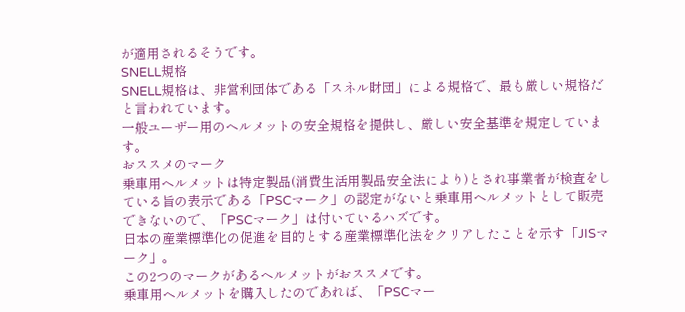が適用されるそうです。
SNELL規格
SNELL規格は、非営利団体である「スネル財団」による規格で、最も厳しい規格だと言われています。
一般ユーザー用のヘルメットの安全規格を提供し、厳しい安全基準を規定しています。
おススメのマーク
乗車用ヘルメットは特定製品(消費生活用製品安全法により)とされ事業者が検査をしている旨の表示である「PSCマーク」の認定がないと乗車用ヘルメットとして販売できないので、「PSCマーク」は付いているハズです。
日本の産業標準化の促進を目的とする産業標準化法をクリアしたことを示す「JISマーク」。
この2つのマークがあるヘルメットがおススメです。
乗車用ヘルメットを購入したのであれば、「PSCマー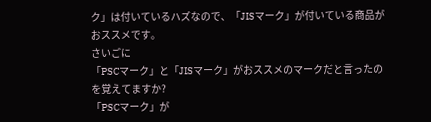ク」は付いているハズなので、「JISマーク」が付いている商品がおススメです。
さいごに
「PSCマーク」と「JISマーク」がおススメのマークだと言ったのを覚えてますか?
「PSCマーク」が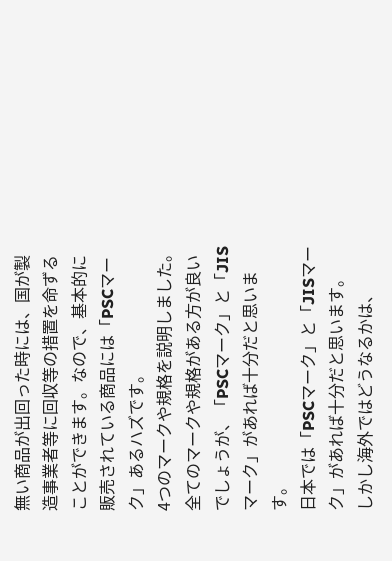無い商品が出回った時には、国が製造事業者等に回収等の措置を命ずることができます。なので、基本的に販売されている商品には「PSCマーク」あるハズです。
4つのマークや規格を説明しました。全てのマークや規格がある方が良いでしょうが、「PSCマーク」と「JISマーク」があれば十分だと思います。
日本では「PSCマーク」と「JISマーク」があれば十分だと思います。
しかし海外ではどうなるかは、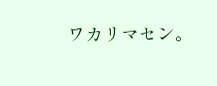ワカリマセン。